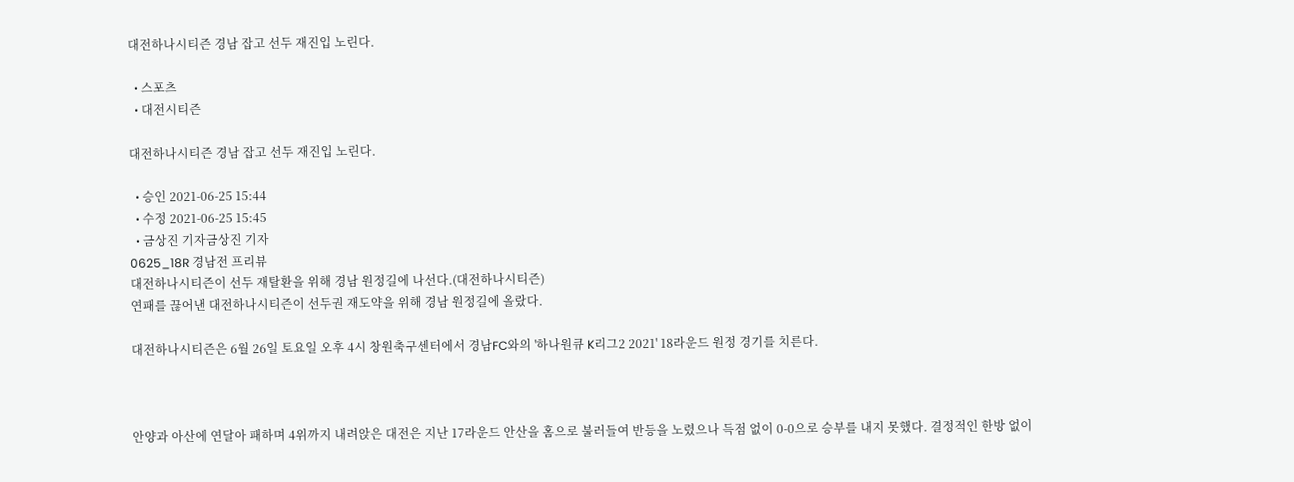대전하나시티즌 경남 잡고 선두 재진입 노린다.

  • 스포츠
  • 대전시티즌

대전하나시티즌 경남 잡고 선두 재진입 노린다.

  • 승인 2021-06-25 15:44
  • 수정 2021-06-25 15:45
  • 금상진 기자금상진 기자
0625_18R 경남전 프리뷰
대전하나시티즌이 선두 재탈환을 위해 경남 원정길에 나선다.(대전하나시티즌)
연패를 끊어낸 대전하나시티즌이 선두권 재도약을 위해 경남 원정길에 올랐다.

대전하나시티즌은 6월 26일 토요일 오후 4시 창원축구센터에서 경남FC와의 '하나원큐 K리그2 2021' 18라운드 원정 경기를 치른다.



안양과 아산에 연달아 패하며 4위까지 내려앉은 대전은 지난 17라운드 안산을 홈으로 불러들여 반등을 노렸으나 득점 없이 0-0으로 승부를 내지 못했다. 결정적인 한방 없이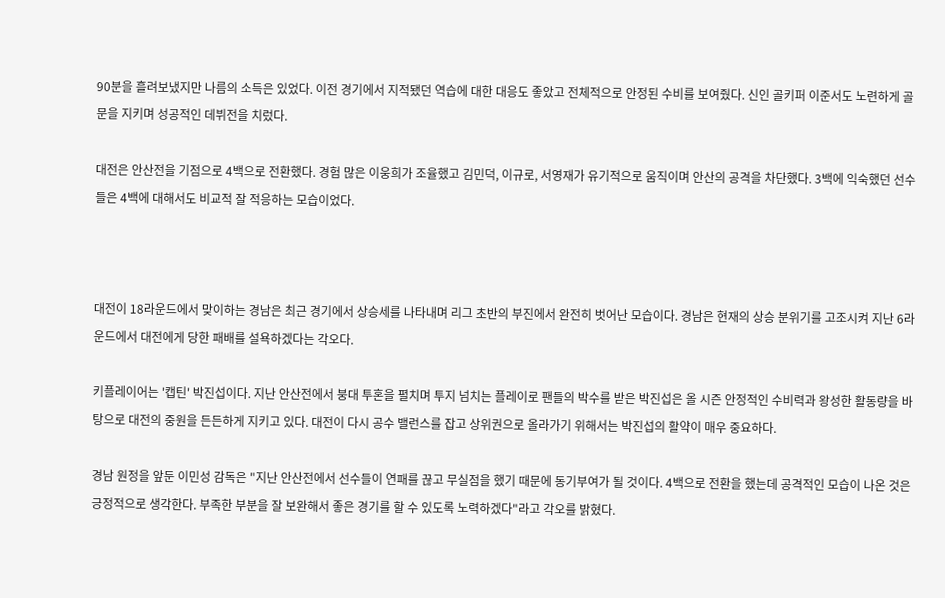90분을 흘려보냈지만 나름의 소득은 있었다. 이전 경기에서 지적됐던 역습에 대한 대응도 좋았고 전체적으로 안정된 수비를 보여줬다. 신인 골키퍼 이준서도 노련하게 골문을 지키며 성공적인 데뷔전을 치렀다.

대전은 안산전을 기점으로 4백으로 전환했다. 경험 많은 이웅희가 조율했고 김민덕, 이규로, 서영재가 유기적으로 움직이며 안산의 공격을 차단했다. 3백에 익숙했던 선수들은 4백에 대해서도 비교적 잘 적응하는 모습이었다.



대전이 18라운드에서 맞이하는 경남은 최근 경기에서 상승세를 나타내며 리그 초반의 부진에서 완전히 벗어난 모습이다. 경남은 현재의 상승 분위기를 고조시켜 지난 6라운드에서 대전에게 당한 패배를 설욕하겠다는 각오다.

키플레이어는 '캡틴' 박진섭이다. 지난 안산전에서 붕대 투혼을 펼치며 투지 넘치는 플레이로 팬들의 박수를 받은 박진섭은 올 시즌 안정적인 수비력과 왕성한 활동량을 바탕으로 대전의 중원을 든든하게 지키고 있다. 대전이 다시 공수 밸런스를 잡고 상위권으로 올라가기 위해서는 박진섭의 활약이 매우 중요하다.

경남 원정을 앞둔 이민성 감독은 "지난 안산전에서 선수들이 연패를 끊고 무실점을 했기 때문에 동기부여가 될 것이다. 4백으로 전환을 했는데 공격적인 모습이 나온 것은 긍정적으로 생각한다. 부족한 부분을 잘 보완해서 좋은 경기를 할 수 있도록 노력하겠다"라고 각오를 밝혔다.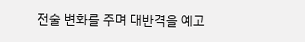전술 변화를 주며 대반격을 예고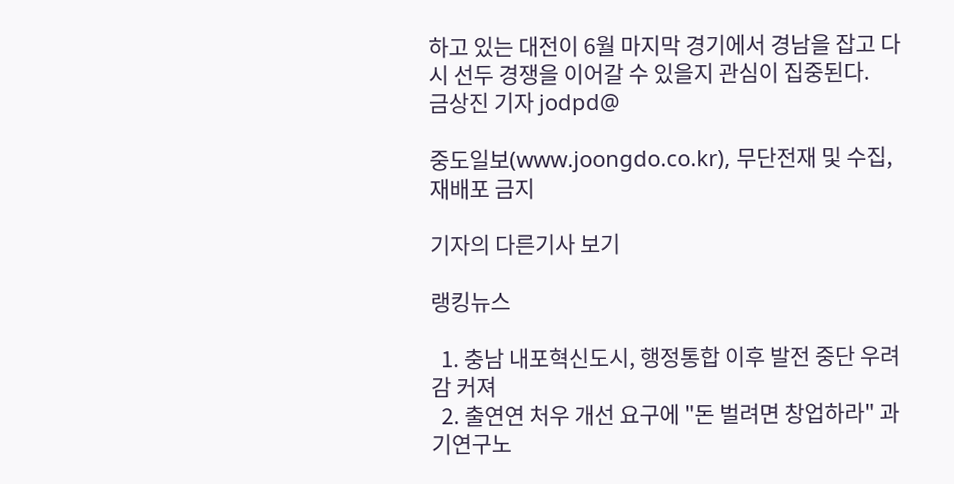하고 있는 대전이 6월 마지막 경기에서 경남을 잡고 다시 선두 경쟁을 이어갈 수 있을지 관심이 집중된다.
금상진 기자 jodpd@

중도일보(www.joongdo.co.kr), 무단전재 및 수집, 재배포 금지

기자의 다른기사 보기

랭킹뉴스

  1. 충남 내포혁신도시, 행정통합 이후 발전 중단 우려감 커져
  2. 출연연 처우 개선 요구에 "돈 벌려면 창업하라" 과기연구노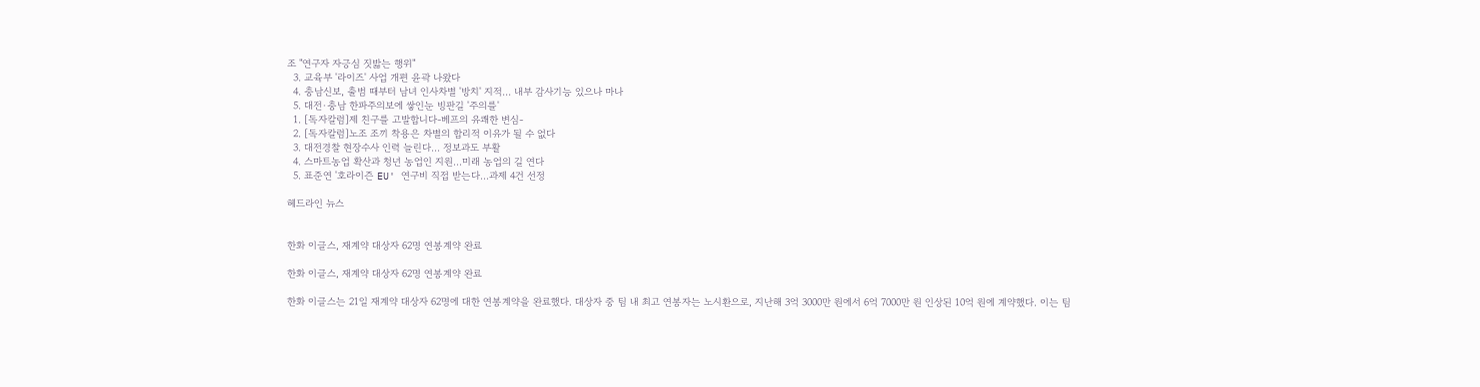조 "연구자 자긍심 짓밟는 행위"
  3. 교육부 '라이즈' 사업 개편 윤곽 나왔다
  4. 충남신보, 출범 때부터 남녀 인사차별 '방치' 지적… 내부 감사기능 있으나 마나
  5. 대전·충남 한파주의보에 쌓인눈 빙판길 '주의를'
  1. [독자칼럼]제 친구를 고발합니다-베프의 유쾌한 변심-
  2. [독자칼럼]노조 조끼 착용은 차별의 합리적 이유가 될 수 없다
  3. 대전경찰 현장수사 인력 늘린다… 정보과도 부활
  4. 스마트농업 확산과 청년 농업인 지원...미래 농업의 길 연다
  5. 표준연 '호라이즌 EU' 연구비 직접 받는다…과제 4건 선정

헤드라인 뉴스


한화 이글스, 재계약 대상자 62명 연봉계약 완료

한화 이글스, 재계약 대상자 62명 연봉계약 완료

한화 이글스는 21일 재계약 대상자 62명에 대한 연봉계약을 완료했다. 대상자 중 팀 내 최고 연봉자는 노시환으로, 지난해 3억 3000만 원에서 6억 7000만 원 인상된 10억 원에 계약했다. 이는 팀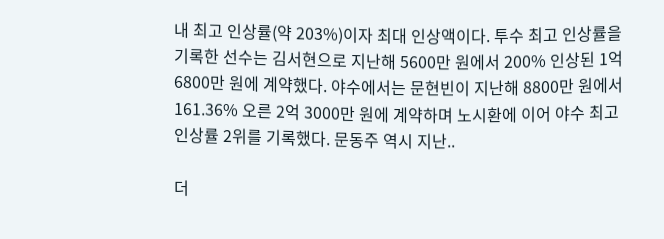내 최고 인상률(약 203%)이자 최대 인상액이다. 투수 최고 인상률을 기록한 선수는 김서현으로 지난해 5600만 원에서 200% 인상된 1억 6800만 원에 계약했다. 야수에서는 문현빈이 지난해 8800만 원에서 161.36% 오른 2억 3000만 원에 계약하며 노시환에 이어 야수 최고 인상률 2위를 기록했다. 문동주 역시 지난..

더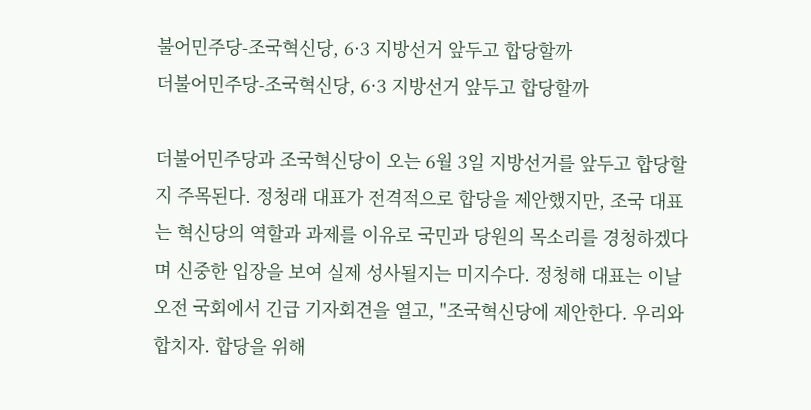불어민주당-조국혁신당, 6·3 지방선거 앞두고 합당할까
더불어민주당-조국혁신당, 6·3 지방선거 앞두고 합당할까

더불어민주당과 조국혁신당이 오는 6월 3일 지방선거를 앞두고 합당할지 주목된다. 정청래 대표가 전격적으로 합당을 제안했지만, 조국 대표는 혁신당의 역할과 과제를 이유로 국민과 당원의 목소리를 경청하겠다며 신중한 입장을 보여 실제 성사될지는 미지수다. 정청해 대표는 이날 오전 국회에서 긴급 기자회견을 열고, "조국혁신당에 제안한다. 우리와 합치자. 합당을 위해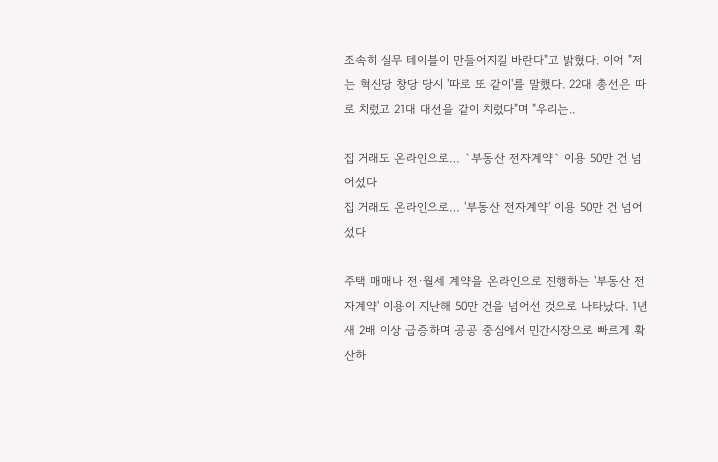조속히 실무 테이블이 만들어지길 바란다"고 밝혔다. 이어 "저는 혁신당 창당 당시 '따로 또 같이'를 말했다. 22대 총선은 따로 치렀고 21대 대선을 같이 치렀다"며 "우리는..

집 거래도 온라인으로… `부동산 전자계약` 이용 50만 건 넘어섰다
집 거래도 온라인으로… '부동산 전자계약' 이용 50만 건 넘어섰다

주택 매매나 전·월세 계약을 온라인으로 진행하는 '부동산 전자계약' 이용이 지난해 50만 건을 넘어선 것으로 나타났다. 1년 새 2배 이상 급증하며 공공 중심에서 민간시장으로 빠르게 확산하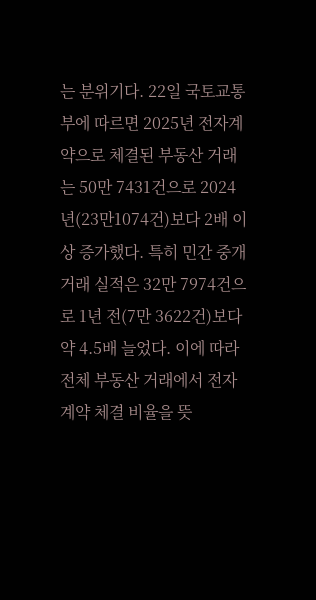는 분위기다. 22일 국토교통부에 따르면 2025년 전자계약으로 체결된 부동산 거래는 50만 7431건으로 2024년(23만1074건)보다 2배 이상 증가했다. 특히 민간 중개거래 실적은 32만 7974건으로 1년 전(7만 3622건)보다 약 4.5배 늘었다. 이에 따라 전체 부동산 거래에서 전자계약 체결 비율을 뜻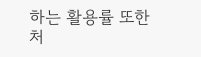하는 활용률 또한 처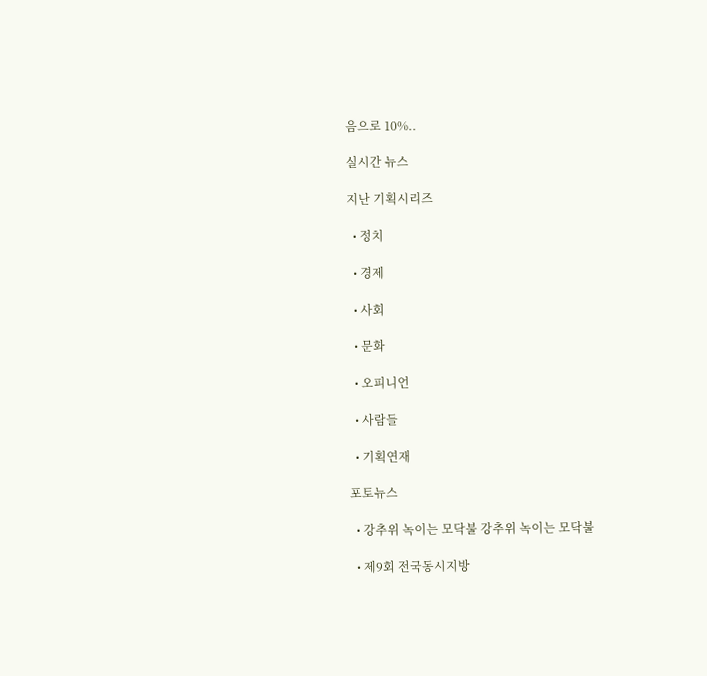음으로 10%..

실시간 뉴스

지난 기획시리즈

  • 정치

  • 경제

  • 사회

  • 문화

  • 오피니언

  • 사람들

  • 기획연재

포토뉴스

  • 강추위 녹이는 모닥불 강추위 녹이는 모닥불

  • 제9회 전국동시지방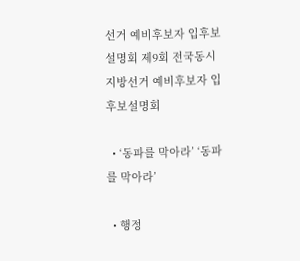선거 예비후보자 입후보설명회 제9회 전국동시지방선거 예비후보자 입후보설명회

  • ‘동파를 막아라’ ‘동파를 막아라’

  • 행정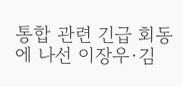통합 관련 긴급 회동에 나선 이장우·김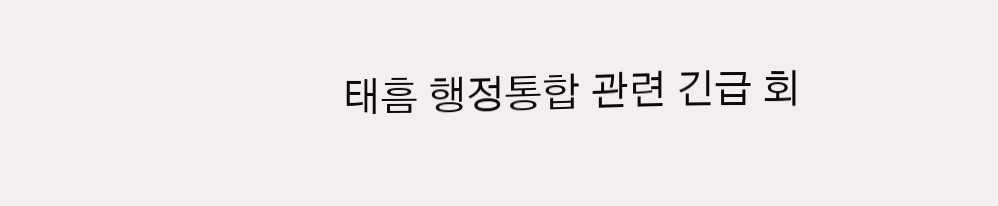태흠 행정통합 관련 긴급 회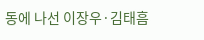동에 나선 이장우·김태흠